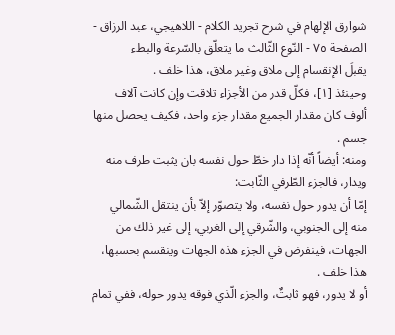شوارق الإلهام في شرح تجريد الكلام - اللاهيجي، عبد الرزاق - الصفحة ٧٥ - النّوع الثّالث ما يتعلّق بالسّرعة والبطء
يقبلَ الإنقسام إلى ملاق وغير ملاق، هذا خلف .
وحينئذ [١]، فكلّ قدر من الأجزاء تلاقت وإن كانت آلاف ألوف كان مقدار الجميع مقدار جزء واحد، فكيف يحصل منها جسم .
ومنه: أيضاً أنّه إذا دار خطّ حول نفسه بان يثبت طرف منه ويدار، فالجزء الطّرفي الثّابت:
إمّا أن يدور حول نفسه، ولا يتصوّر إلاّ بأن ينتقل الشّمالي منه إلى الجنوبي، والشّرقي إلى الغربي، إلى غير ذلك من الجهات، فينفرض في الجزء هذه الجهات وينقسم بحسبها، هذا خلف .
أو لا يدور، فهو ثابتٌ، والجزء الّذي فوقه يدور حوله، ففي تمام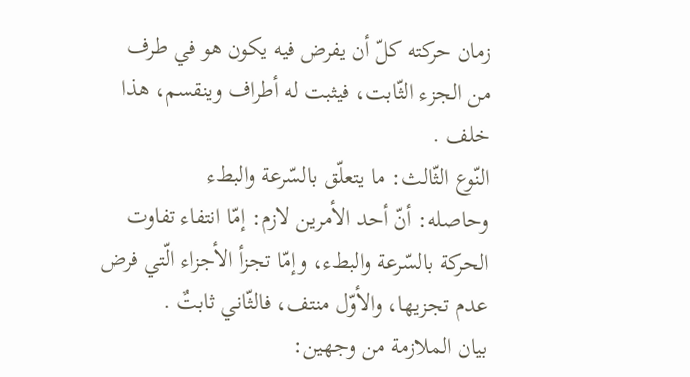زمان حركته كلّ أن يفرض فيه يكون هو في طرف من الجزء الثّابت، فيثبت له أطراف وينقسم، هذا خلف .
النّوع الثّالث: ما يتعلّق بالسّرعة والبطء
وحاصله: أنّ أحد الأمرين لازم: إمّا انتفاء تفاوت الحركة بالسّرعة والبطء، وإمّا تجزأ الأجزاء الّتي فرض عدم تجزيها، والأوّل منتف، فالثّاني ثابتٌ .
بيان الملازمة من وجهين: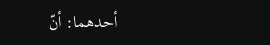أحدهما: أنّ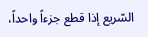السّريع إذا قطع جزءاً واحداً،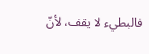فالبطيء لا يقف، لأنّ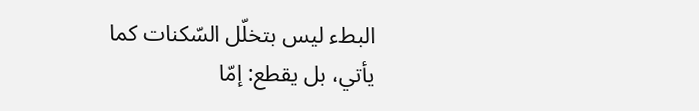البطء ليس بتخلّل السّكنات كما يأتي، بل يقطع: إمّا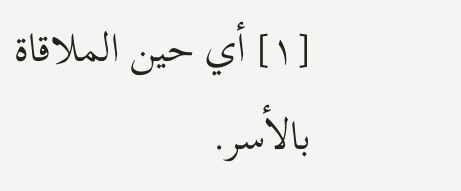[١] أي حين الملاقاة بالأسر.